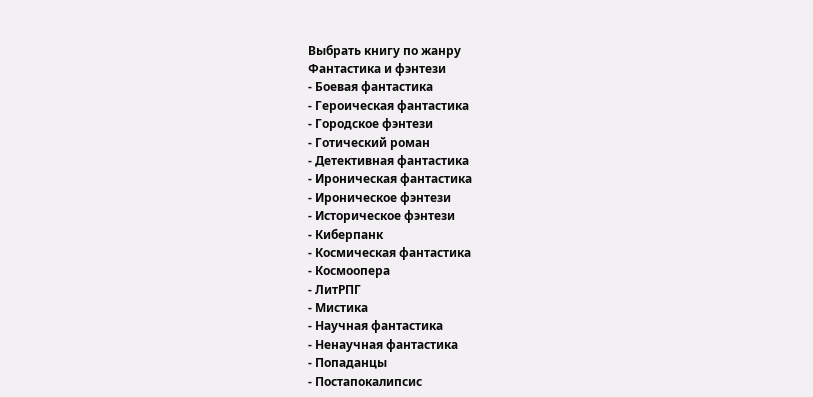Выбрать книгу по жанру
Фантастика и фэнтези
- Боевая фантастика
- Героическая фантастика
- Городское фэнтези
- Готический роман
- Детективная фантастика
- Ироническая фантастика
- Ироническое фэнтези
- Историческое фэнтези
- Киберпанк
- Космическая фантастика
- Космоопера
- ЛитРПГ
- Мистика
- Научная фантастика
- Ненаучная фантастика
- Попаданцы
- Постапокалипсис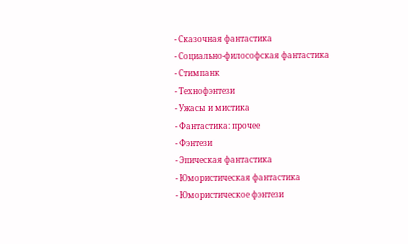- Сказочная фантастика
- Социально-философская фантастика
- Стимпанк
- Технофэнтези
- Ужасы и мистика
- Фантастика: прочее
- Фэнтези
- Эпическая фантастика
- Юмористическая фантастика
- Юмористическое фэнтези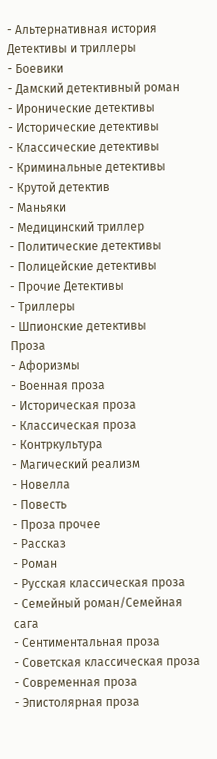- Альтернативная история
Детективы и триллеры
- Боевики
- Дамский детективный роман
- Иронические детективы
- Исторические детективы
- Классические детективы
- Криминальные детективы
- Крутой детектив
- Маньяки
- Медицинский триллер
- Политические детективы
- Полицейские детективы
- Прочие Детективы
- Триллеры
- Шпионские детективы
Проза
- Афоризмы
- Военная проза
- Историческая проза
- Классическая проза
- Контркультура
- Магический реализм
- Новелла
- Повесть
- Проза прочее
- Рассказ
- Роман
- Русская классическая проза
- Семейный роман/Семейная сага
- Сентиментальная проза
- Советская классическая проза
- Современная проза
- Эпистолярная проза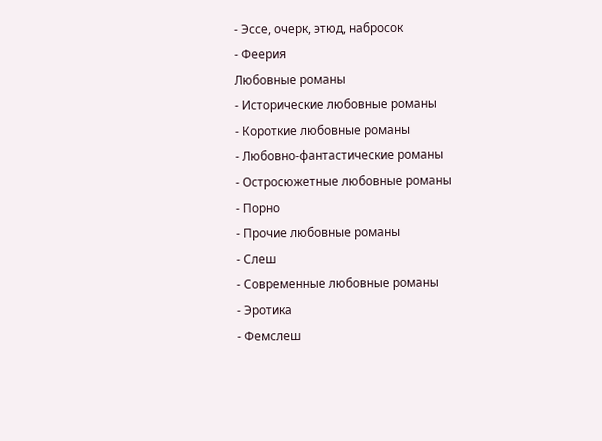- Эссе, очерк, этюд, набросок
- Феерия
Любовные романы
- Исторические любовные романы
- Короткие любовные романы
- Любовно-фантастические романы
- Остросюжетные любовные романы
- Порно
- Прочие любовные романы
- Слеш
- Современные любовные романы
- Эротика
- Фемслеш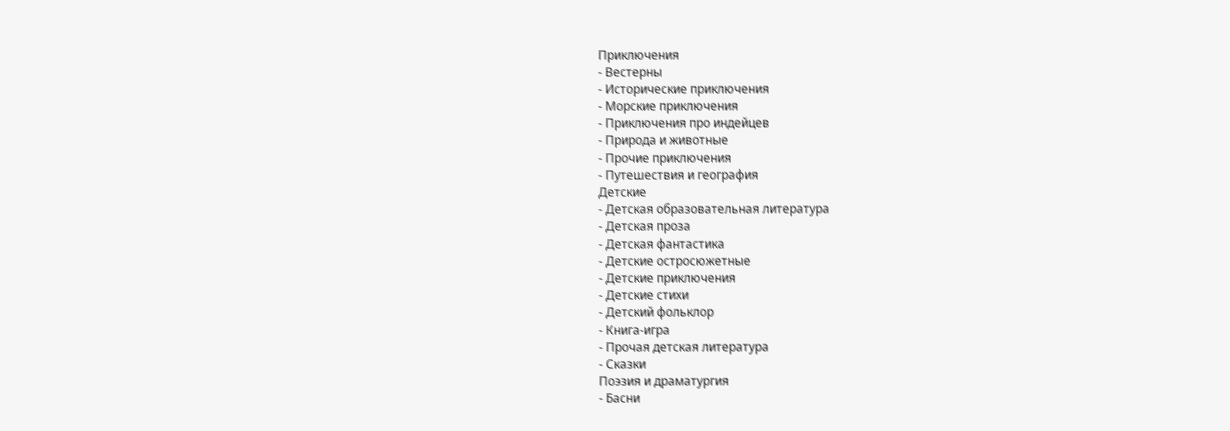Приключения
- Вестерны
- Исторические приключения
- Морские приключения
- Приключения про индейцев
- Природа и животные
- Прочие приключения
- Путешествия и география
Детские
- Детская образовательная литература
- Детская проза
- Детская фантастика
- Детские остросюжетные
- Детские приключения
- Детские стихи
- Детский фольклор
- Книга-игра
- Прочая детская литература
- Сказки
Поэзия и драматургия
- Басни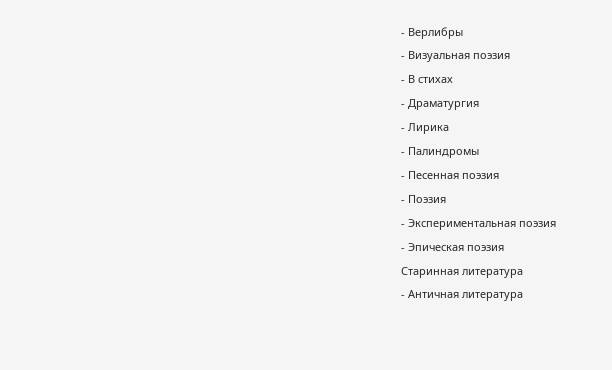- Верлибры
- Визуальная поэзия
- В стихах
- Драматургия
- Лирика
- Палиндромы
- Песенная поэзия
- Поэзия
- Экспериментальная поэзия
- Эпическая поэзия
Старинная литература
- Античная литература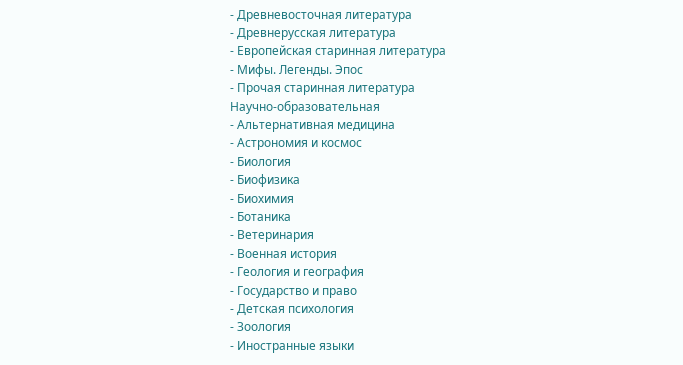- Древневосточная литература
- Древнерусская литература
- Европейская старинная литература
- Мифы. Легенды. Эпос
- Прочая старинная литература
Научно-образовательная
- Альтернативная медицина
- Астрономия и космос
- Биология
- Биофизика
- Биохимия
- Ботаника
- Ветеринария
- Военная история
- Геология и география
- Государство и право
- Детская психология
- Зоология
- Иностранные языки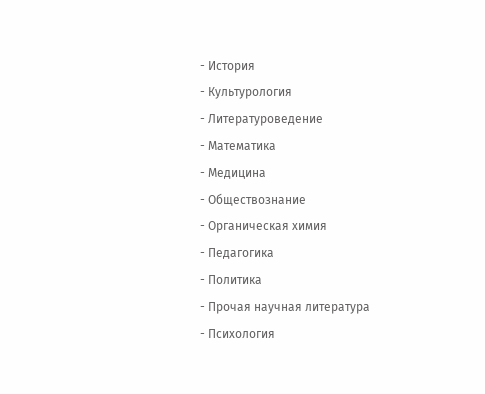- История
- Культурология
- Литературоведение
- Математика
- Медицина
- Обществознание
- Органическая химия
- Педагогика
- Политика
- Прочая научная литература
- Психология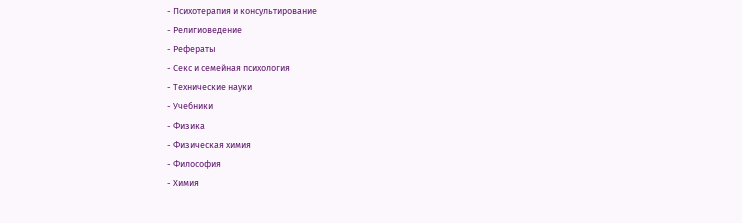- Психотерапия и консультирование
- Религиоведение
- Рефераты
- Секс и семейная психология
- Технические науки
- Учебники
- Физика
- Физическая химия
- Философия
- Химия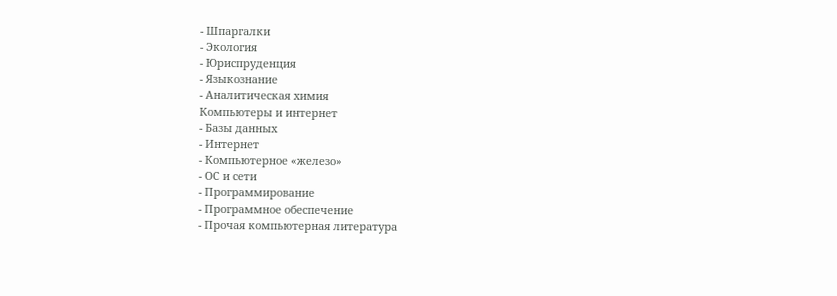- Шпаргалки
- Экология
- Юриспруденция
- Языкознание
- Аналитическая химия
Компьютеры и интернет
- Базы данных
- Интернет
- Компьютерное «железо»
- ОС и сети
- Программирование
- Программное обеспечение
- Прочая компьютерная литература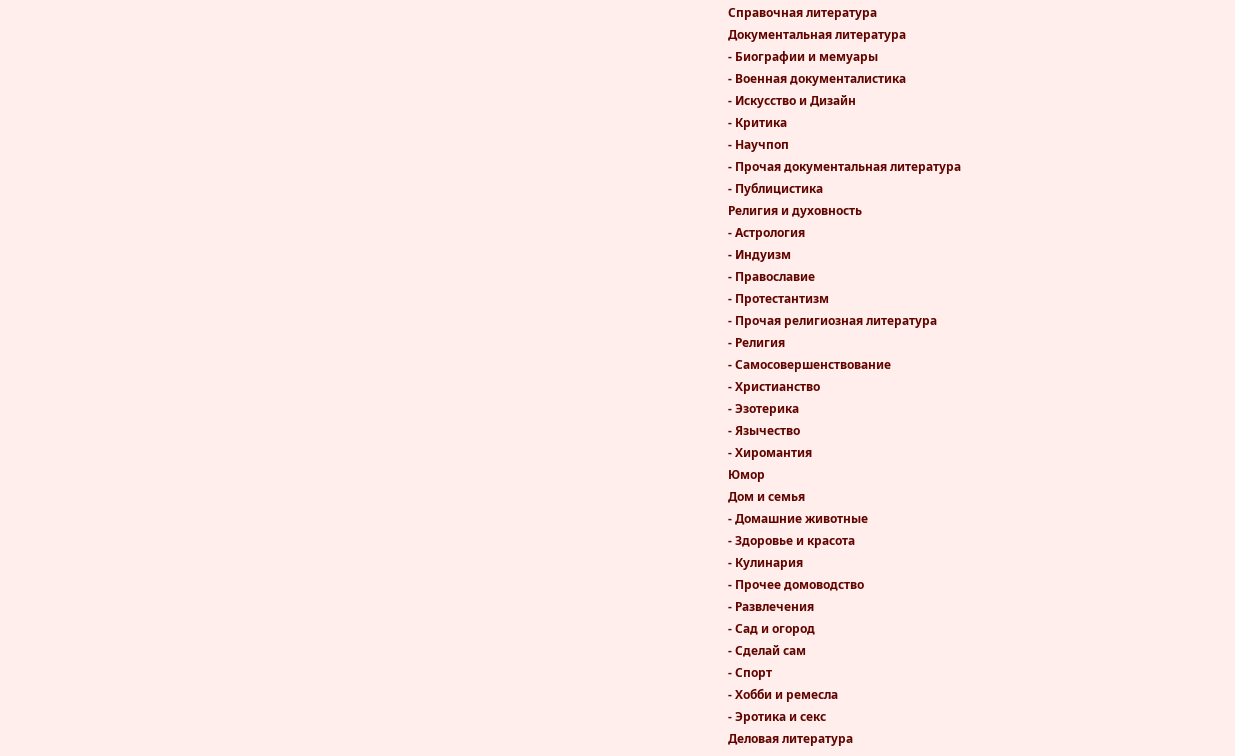Справочная литература
Документальная литература
- Биографии и мемуары
- Военная документалистика
- Искусство и Дизайн
- Критика
- Научпоп
- Прочая документальная литература
- Публицистика
Религия и духовность
- Астрология
- Индуизм
- Православие
- Протестантизм
- Прочая религиозная литература
- Религия
- Самосовершенствование
- Христианство
- Эзотерика
- Язычество
- Хиромантия
Юмор
Дом и семья
- Домашние животные
- Здоровье и красота
- Кулинария
- Прочее домоводство
- Развлечения
- Сад и огород
- Сделай сам
- Спорт
- Хобби и ремесла
- Эротика и секс
Деловая литература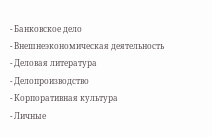- Банковское дело
- Внешнеэкономическая деятельность
- Деловая литература
- Делопроизводство
- Корпоративная культура
- Личные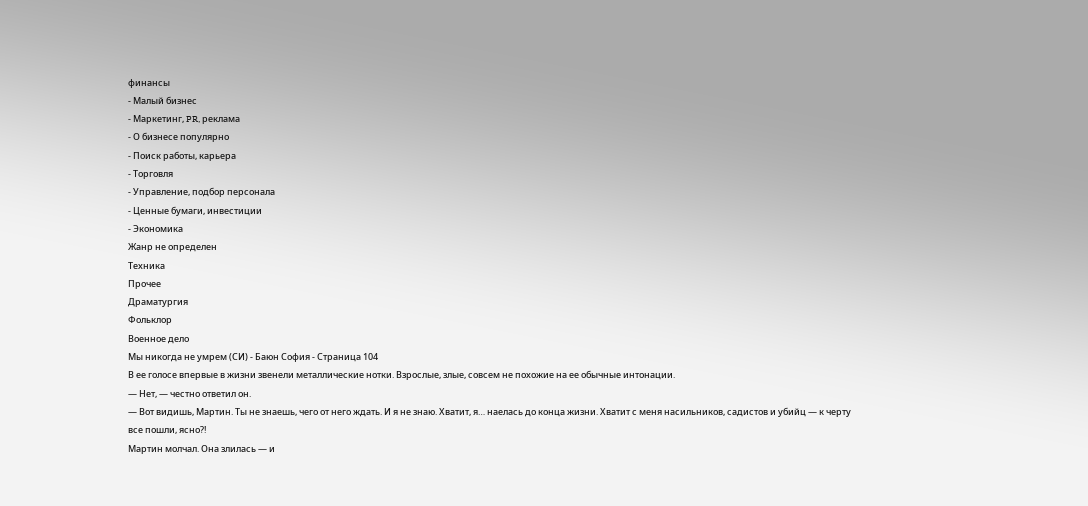финансы
- Малый бизнес
- Маркетинг, PR, реклама
- О бизнесе популярно
- Поиск работы, карьера
- Торговля
- Управление, подбор персонала
- Ценные бумаги, инвестиции
- Экономика
Жанр не определен
Техника
Прочее
Драматургия
Фольклор
Военное дело
Мы никогда не умрем (СИ) - Баюн София - Страница 104
В ее голосе впервые в жизни звенели металлические нотки. Взрослые, злые, совсем не похожие на ее обычные интонации.
— Нет, — честно ответил он.
— Вот видишь, Мартин. Ты не знаешь, чего от него ждать. И я не знаю. Хватит, я… наелась до конца жизни. Хватит с меня насильников, садистов и убийц — к черту все пошли, ясно?!
Мартин молчал. Она злилась — и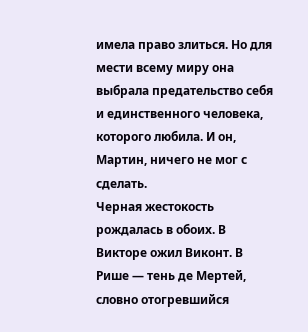имела право злиться. Но для мести всему миру она выбрала предательство себя и единственного человека, которого любила. И он, Мартин, ничего не мог с сделать.
Черная жестокость рождалась в обоих. В Викторе ожил Виконт. В Рише — тень де Мертей, словно отогревшийся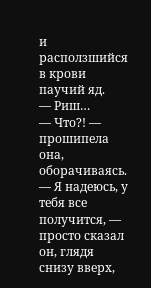и расползшийся в крови паучий яд.
— Риш…
— Что?! — прошипела она, оборачиваясь.
— Я надеюсь, у тебя все получится, — просто сказал он, глядя снизу вверх,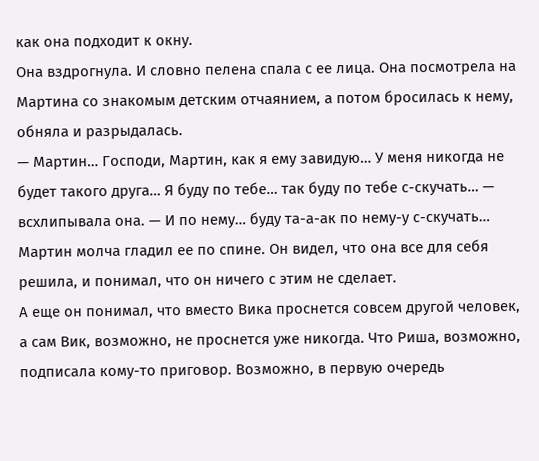как она подходит к окну.
Она вздрогнула. И словно пелена спала с ее лица. Она посмотрела на Мартина со знакомым детским отчаянием, а потом бросилась к нему, обняла и разрыдалась.
— Мартин… Господи, Мартин, как я ему завидую… У меня никогда не будет такого друга… Я буду по тебе… так буду по тебе с-скучать… — всхлипывала она. — И по нему… буду та-а-ак по нему-у с-скучать…
Мартин молча гладил ее по спине. Он видел, что она все для себя решила, и понимал, что он ничего с этим не сделает.
А еще он понимал, что вместо Вика проснется совсем другой человек, а сам Вик, возможно, не проснется уже никогда. Что Риша, возможно, подписала кому-то приговор. Возможно, в первую очередь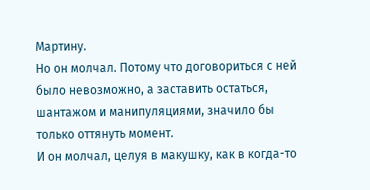Мартину.
Но он молчал. Потому что договориться с ней было невозможно, а заставить остаться, шантажом и манипуляциями, значило бы только оттянуть момент.
И он молчал, целуя в макушку, как в когда-то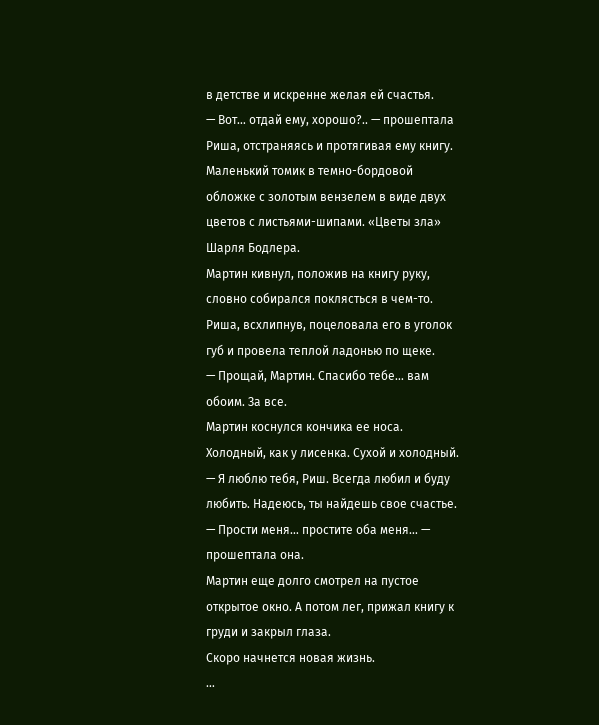в детстве и искренне желая ей счастья.
— Вот… отдай ему, хорошо?.. — прошептала Риша, отстраняясь и протягивая ему книгу.
Маленький томик в темно-бордовой обложке с золотым вензелем в виде двух цветов с листьями-шипами. «Цветы зла» Шарля Бодлера.
Мартин кивнул, положив на книгу руку, словно собирался поклясться в чем-то.
Риша, всхлипнув, поцеловала его в уголок губ и провела теплой ладонью по щеке.
— Прощай, Мартин. Спасибо тебе… вам обоим. За все.
Мартин коснулся кончика ее носа. Холодный, как у лисенка. Сухой и холодный.
— Я люблю тебя, Риш. Всегда любил и буду любить. Надеюсь, ты найдешь свое счастье.
— Прости меня… простите оба меня… — прошептала она.
Мартин еще долго смотрел на пустое открытое окно. А потом лег, прижал книгу к груди и закрыл глаза.
Скоро начнется новая жизнь.
…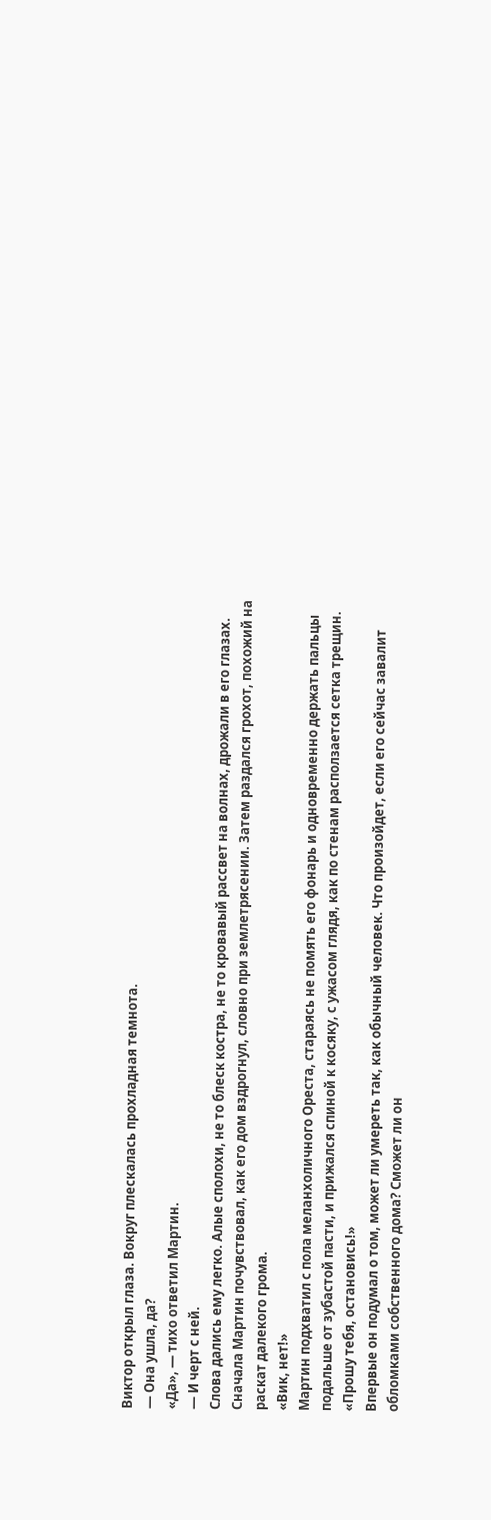Виктор открыл глаза. Вокруг плескалась прохладная темнота.
— Она ушла, да?
«Да», — тихо ответил Мартин.
— И черт с ней.
Слова дались ему легко. Алые сполохи, не то блеск костра, не то кровавый рассвет на волнах, дрожали в его глазах.
Сначала Мартин почувствовал, как его дом вздрогнул, словно при землетрясении. Затем раздался грохот, похожий на раскат далекого грома.
«Вик, нет!»
Мартин подхватил с пола меланхоличного Ореста, стараясь не помять его фонарь и одновременно держать пальцы подальше от зубастой пасти, и прижался спиной к косяку, с ужасом глядя, как по стенам расползается сетка трещин.
«Прошу тебя, остановись!»
Впервые он подумал о том, может ли умереть так, как обычный человек. Что произойдет, если его сейчас завалит обломками собственного дома? Сможет ли он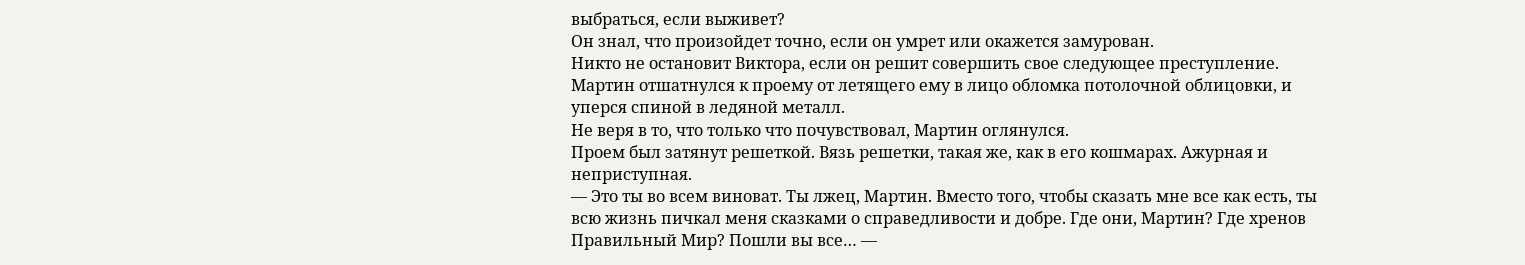выбраться, если выживет?
Он знал, что произойдет точно, если он умрет или окажется замурован.
Никто не остановит Виктора, если он решит совершить свое следующее преступление.
Мартин отшатнулся к проему от летящего ему в лицо обломка потолочной облицовки, и уперся спиной в ледяной металл.
Не веря в то, что только что почувствовал, Мартин оглянулся.
Проем был затянут решеткой. Вязь решетки, такая же, как в его кошмарах. Ажурная и неприступная.
— Это ты во всем виноват. Ты лжец, Мартин. Вместо того, чтобы сказать мне все как есть, ты всю жизнь пичкал меня сказками о справедливости и добре. Где они, Мартин? Где хренов Правильный Мир? Пошли вы все… —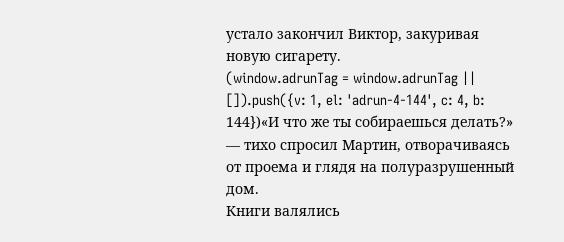устало закончил Виктор, закуривая новую сигарету.
(window.adrunTag = window.adrunTag || []).push({v: 1, el: 'adrun-4-144', c: 4, b: 144})«И что же ты собираешься делать?» — тихо спросил Мартин, отворачиваясь от проема и глядя на полуразрушенный дом.
Книги валялись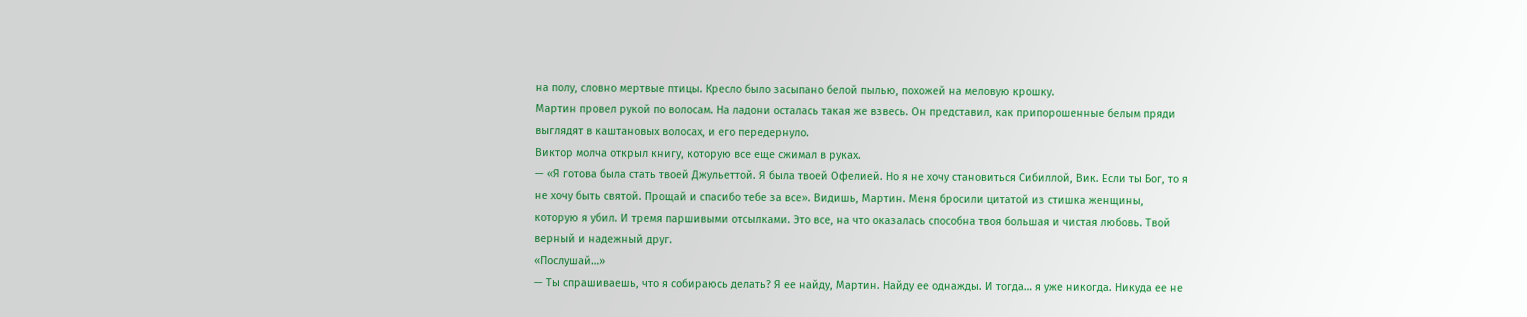на полу, словно мертвые птицы. Кресло было засыпано белой пылью, похожей на меловую крошку.
Мартин провел рукой по волосам. На ладони осталась такая же взвесь. Он представил, как припорошенные белым пряди выглядят в каштановых волосах, и его передернуло.
Виктор молча открыл книгу, которую все еще сжимал в руках.
— «Я готова была стать твоей Джульеттой. Я была твоей Офелией. Но я не хочу становиться Сибиллой, Вик. Если ты Бог, то я не хочу быть святой. Прощай и спасибо тебе за все». Видишь, Мартин. Меня бросили цитатой из стишка женщины, которую я убил. И тремя паршивыми отсылками. Это все, на что оказалась способна твоя большая и чистая любовь. Твой верный и надежный друг.
«Послушай…»
— Ты спрашиваешь, что я собираюсь делать? Я ее найду, Мартин. Найду ее однажды. И тогда… я уже никогда. Никуда ее не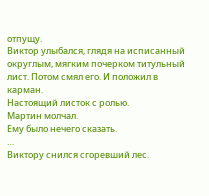отпущу.
Виктор улыбался, глядя на исписанный округлым, мягким почерком титульный лист. Потом смял его. И положил в карман.
Настоящий листок с ролью.
Мартин молчал.
Ему было нечего сказать.
…
Виктору снился сгоревший лес.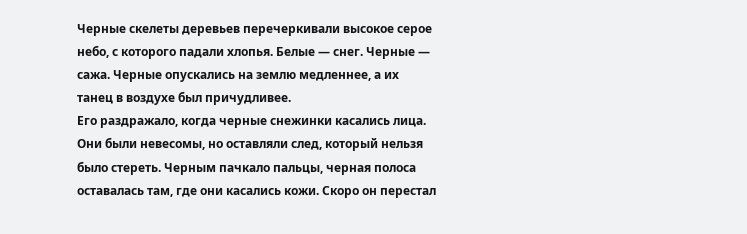Черные скелеты деревьев перечеркивали высокое серое небо, с которого падали хлопья. Белые — снег. Черные — сажа. Черные опускались на землю медленнее, а их танец в воздухе был причудливее.
Его раздражало, когда черные снежинки касались лица. Они были невесомы, но оставляли след, который нельзя было стереть. Черным пачкало пальцы, черная полоса оставалась там, где они касались кожи. Скоро он перестал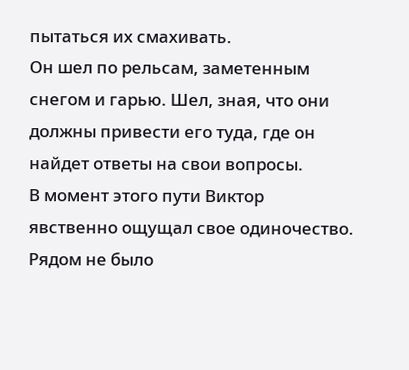пытаться их смахивать.
Он шел по рельсам, заметенным снегом и гарью. Шел, зная, что они должны привести его туда, где он найдет ответы на свои вопросы.
В момент этого пути Виктор явственно ощущал свое одиночество. Рядом не было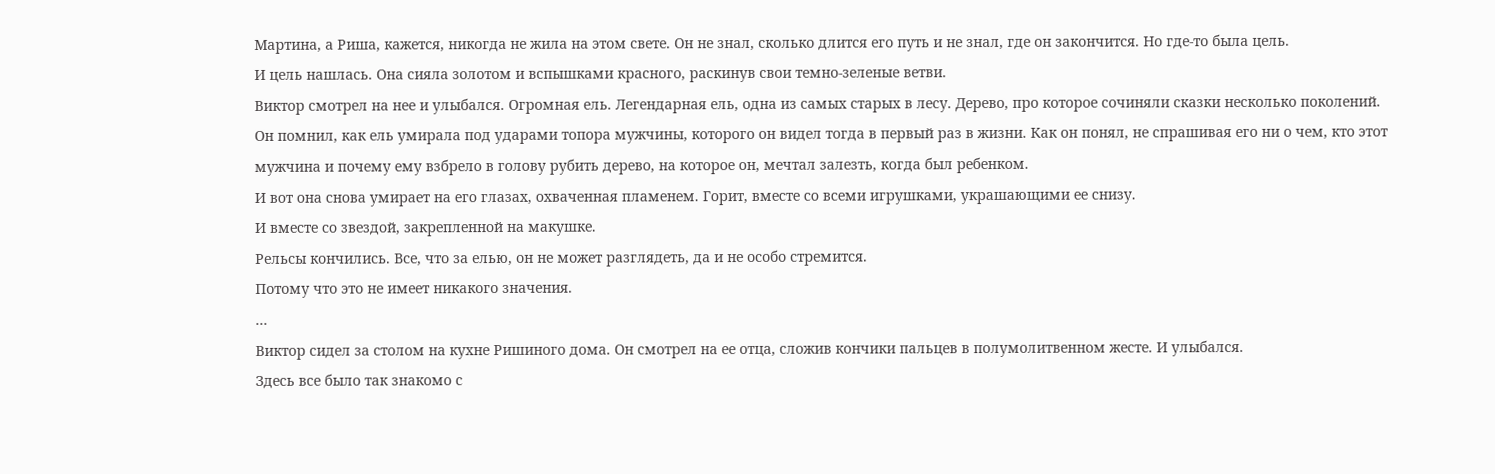Мартина, а Риша, кажется, никогда не жила на этом свете. Он не знал, сколько длится его путь и не знал, где он закончится. Но где-то была цель.
И цель нашлась. Она сияла золотом и вспышками красного, раскинув свои темно-зеленые ветви.
Виктор смотрел на нее и улыбался. Огромная ель. Легендарная ель, одна из самых старых в лесу. Дерево, про которое сочиняли сказки несколько поколений.
Он помнил, как ель умирала под ударами топора мужчины, которого он видел тогда в первый раз в жизни. Как он понял, не спрашивая его ни о чем, кто этот мужчина и почему ему взбрело в голову рубить дерево, на которое он, мечтал залезть, когда был ребенком.
И вот она снова умирает на его глазах, охваченная пламенем. Горит, вместе со всеми игрушками, украшающими ее снизу.
И вместе со звездой, закрепленной на макушке.
Рельсы кончились. Все, что за елью, он не может разглядеть, да и не особо стремится.
Потому что это не имеет никакого значения.
…
Виктор сидел за столом на кухне Ришиного дома. Он смотрел на ее отца, сложив кончики пальцев в полумолитвенном жесте. И улыбался.
Здесь все было так знакомо с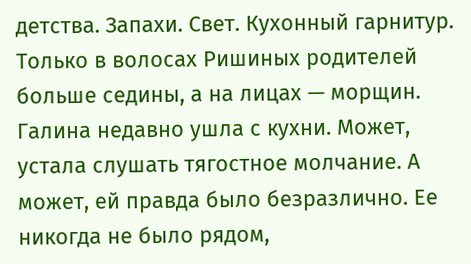детства. Запахи. Свет. Кухонный гарнитур. Только в волосах Ришиных родителей больше седины, а на лицах — морщин.
Галина недавно ушла с кухни. Может, устала слушать тягостное молчание. А может, ей правда было безразлично. Ее никогда не было рядом,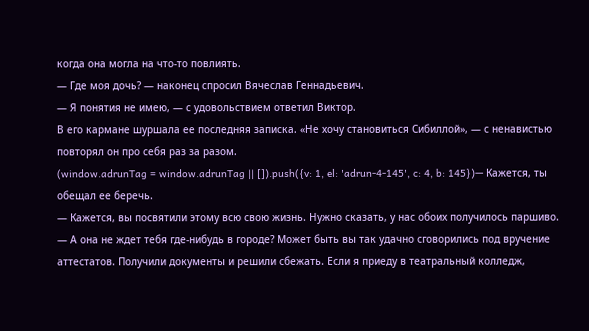когда она могла на что-то повлиять.
— Где моя дочь? — наконец спросил Вячеслав Геннадьевич.
— Я понятия не имею, — с удовольствием ответил Виктор.
В его кармане шуршала ее последняя записка. «Не хочу становиться Сибиллой», — с ненавистью повторял он про себя раз за разом.
(window.adrunTag = window.adrunTag || []).push({v: 1, el: 'adrun-4-145', c: 4, b: 145})— Кажется, ты обещал ее беречь.
— Кажется, вы посвятили этому всю свою жизнь. Нужно сказать, у нас обоих получилось паршиво.
— А она не ждет тебя где-нибудь в городе? Может быть вы так удачно сговорились под вручение аттестатов. Получили документы и решили сбежать. Если я приеду в театральный колледж,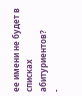ее имени не будет в списках абитуриентов?
-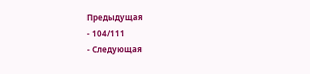Предыдущая
- 104/111
- Следующая